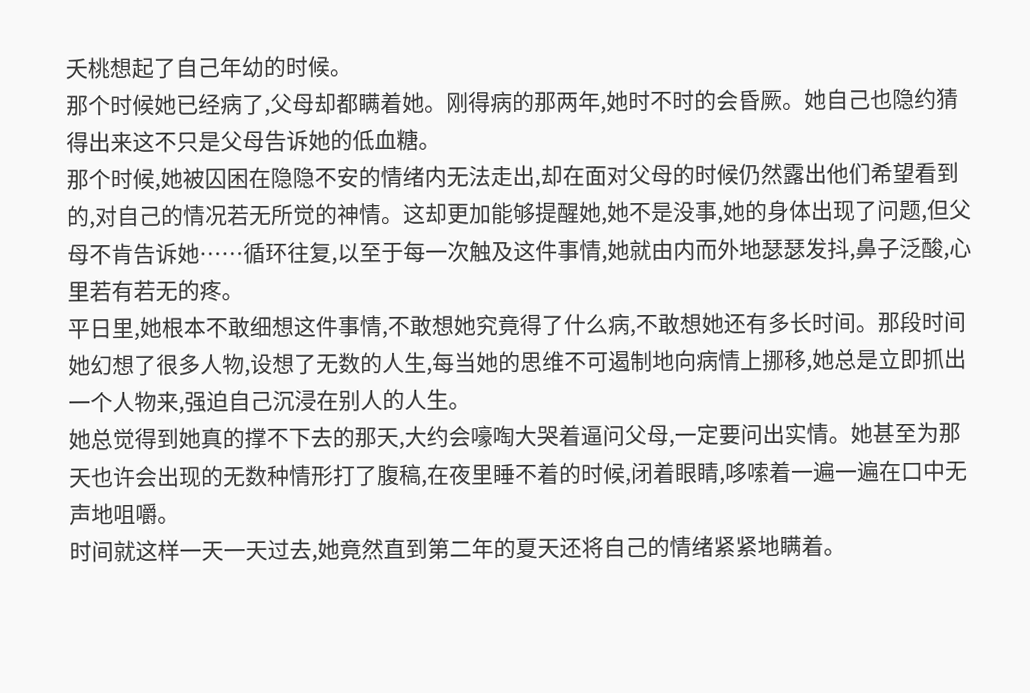夭桃想起了自己年幼的时候。
那个时候她已经病了,父母却都瞒着她。刚得病的那两年,她时不时的会昏厥。她自己也隐约猜得出来这不只是父母告诉她的低血糖。
那个时候,她被囚困在隐隐不安的情绪内无法走出,却在面对父母的时候仍然露出他们希望看到的,对自己的情况若无所觉的神情。这却更加能够提醒她,她不是没事,她的身体出现了问题,但父母不肯告诉她……循环往复,以至于每一次触及这件事情,她就由内而外地瑟瑟发抖,鼻子泛酸,心里若有若无的疼。
平日里,她根本不敢细想这件事情,不敢想她究竟得了什么病,不敢想她还有多长时间。那段时间她幻想了很多人物,设想了无数的人生,每当她的思维不可遏制地向病情上挪移,她总是立即抓出一个人物来,强迫自己沉浸在别人的人生。
她总觉得到她真的撑不下去的那天,大约会嚎啕大哭着逼问父母,一定要问出实情。她甚至为那天也许会出现的无数种情形打了腹稿,在夜里睡不着的时候,闭着眼睛,哆嗦着一遍一遍在口中无声地咀嚼。
时间就这样一天一天过去,她竟然直到第二年的夏天还将自己的情绪紧紧地瞒着。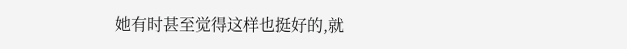她有时甚至觉得这样也挺好的,就